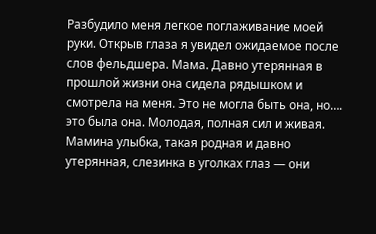Разбудило меня легкое поглаживание моей руки. Открыв глаза я увидел ожидаемое после слов фельдшера. Мама. Давно утерянная в прошлой жизни она сидела рядышком и смотрела на меня. Это не могла быть она, но…. это была она. Молодая, полная сил и живая. Мамина улыбка, такая родная и давно утерянная, слезинка в уголках глаз — они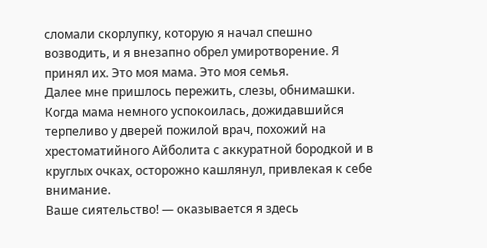сломали скорлупку, которую я начал спешно возводить, и я внезапно обрел умиротворение. Я принял их. Это моя мама. Это моя семья.
Далее мне пришлось пережить, слезы, обнимашки. Когда мама немного успокоилась, дожидавшийся терпеливо у дверей пожилой врач, похожий на хрестоматийного Айболита с аккуратной бородкой и в круглых очках, осторожно кашлянул, привлекая к себе внимание.
Ваше сиятельство! — оказывается я здесь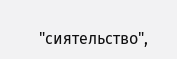"сиятельство",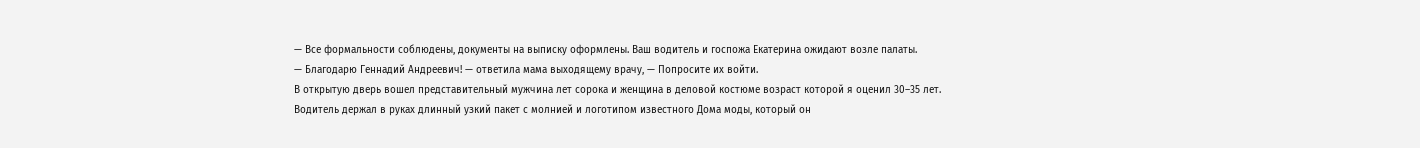— Все формальности соблюдены, документы на выписку оформлены. Ваш водитель и госпожа Екатерина ожидают возле палаты.
— Благодарю Геннадий Андреевич! — ответила мама выходящему врачу, — Попросите их войти.
В открытую дверь вошел представительный мужчина лет сорока и женщина в деловой костюме возраст которой я оценил 30–35 лет.
Водитель держал в руках длинный узкий пакет с молнией и логотипом известного Дома моды, который он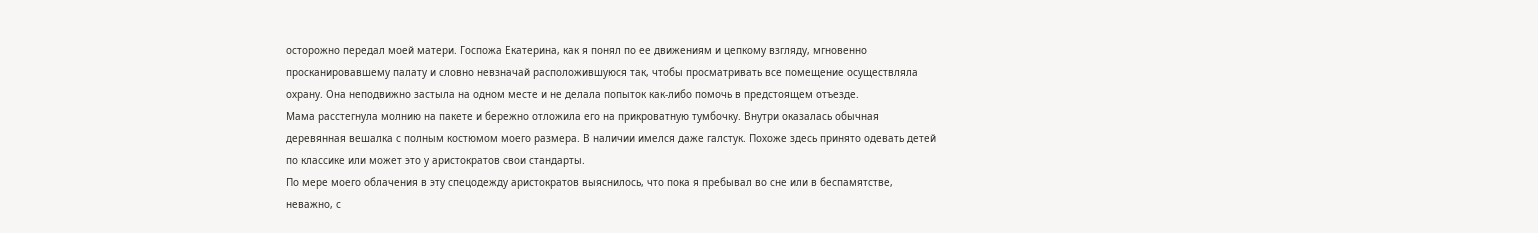осторожно передал моей матери. Госпожа Екатерина, как я понял по ее движениям и цепкому взгляду, мгновенно просканировавшему палату и словно невзначай расположившуюся так, чтобы просматривать все помещение осуществляла охрану. Она неподвижно застыла на одном месте и не делала попыток как-либо помочь в предстоящем отъезде.
Мама расстегнула молнию на пакете и бережно отложила его на прикроватную тумбочку. Внутри оказалась обычная деревянная вешалка с полным костюмом моего размера. В наличии имелся даже галстук. Похоже здесь принято одевать детей по классике или может это у аристократов свои стандарты.
По мере моего облачения в эту спецодежду аристократов выяснилось, что пока я пребывал во сне или в беспамятстве, неважно, с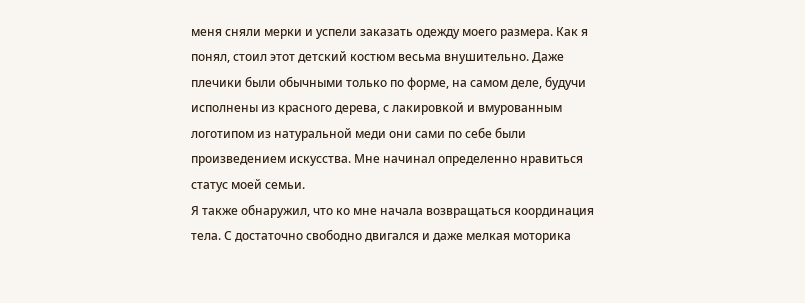меня сняли мерки и успели заказать одежду моего размера. Как я понял, стоил этот детский костюм весьма внушительно. Даже плечики были обычными только по форме, на самом деле, будучи исполнены из красного дерева, с лакировкой и вмурованным логотипом из натуральной меди они сами по себе были произведением искусства. Мне начинал определенно нравиться статус моей семьи.
Я также обнаружил, что ко мне начала возвращаться координация тела. С достаточно свободно двигался и даже мелкая моторика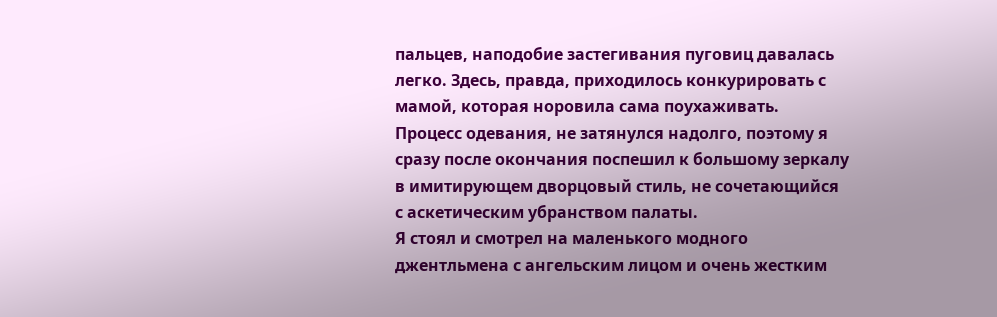пальцев, наподобие застегивания пуговиц давалась легко. Здесь, правда, приходилось конкурировать с мамой, которая норовила сама поухаживать.
Процесс одевания, не затянулся надолго, поэтому я сразу после окончания поспешил к большому зеркалу в имитирующем дворцовый стиль, не сочетающийся с аскетическим убранством палаты.
Я стоял и смотрел на маленького модного джентльмена с ангельским лицом и очень жестким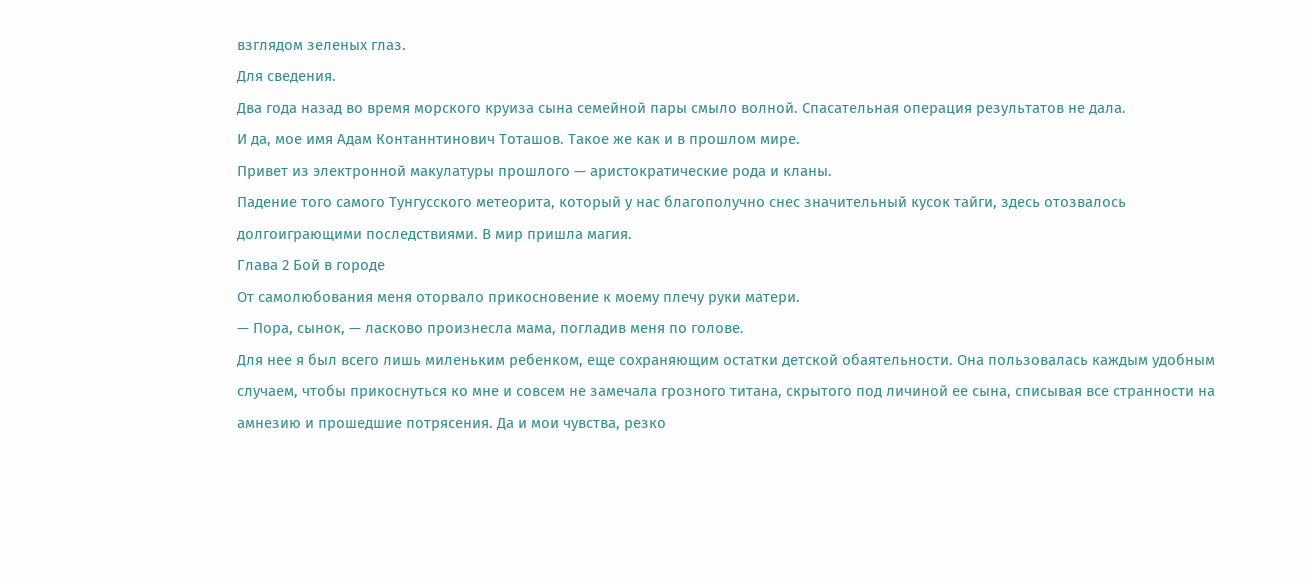взглядом зеленых глаз.
Для сведения.
Два года назад во время морского круиза сына семейной пары смыло волной. Спасательная операция результатов не дала.
И да, мое имя Адам Контаннтинович Тоташов. Такое же как и в прошлом мире.
Привет из электронной макулатуры прошлого — аристократические рода и кланы.
Падение того самого Тунгусского метеорита, который у нас благополучно снес значительный кусок тайги, здесь отозвалось долгоиграющими последствиями. В мир пришла магия.
Глава 2 Бой в городе
От самолюбования меня оторвало прикосновение к моему плечу руки матери.
— Пора, сынок, — ласково произнесла мама, погладив меня по голове.
Для нее я был всего лишь миленьким ребенком, еще сохраняющим остатки детской обаятельности. Она пользовалась каждым удобным случаем, чтобы прикоснуться ко мне и совсем не замечала грозного титана, скрытого под личиной ее сына, списывая все странности на амнезию и прошедшие потрясения. Да и мои чувства, резко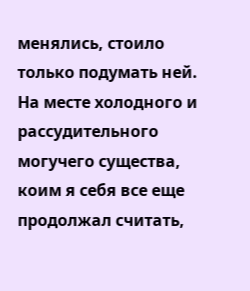менялись, стоило только подумать ней. На месте холодного и рассудительного могучего существа, коим я себя все еще продолжал считать,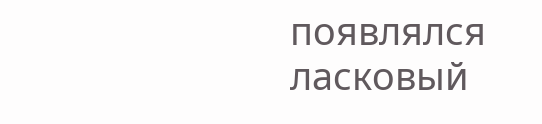появлялся ласковый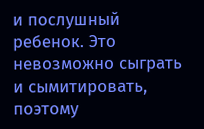и послушный ребенок. Это невозможно сыграть и сымитировать, поэтому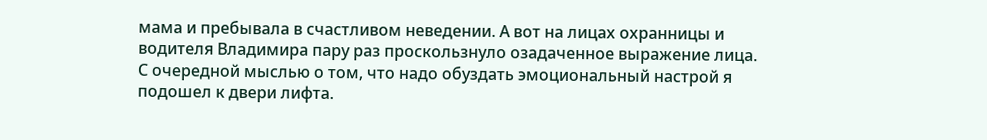мама и пребывала в счастливом неведении. А вот на лицах охранницы и водителя Владимира пару раз проскользнуло озадаченное выражение лица. С очередной мыслью о том, что надо обуздать эмоциональный настрой я подошел к двери лифта.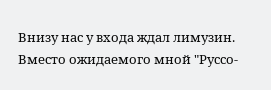Внизу нас у входа ждал лимузин. Вместо ожидаемого мной "Руссо-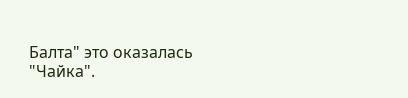Балта" это оказалась "Чайка".